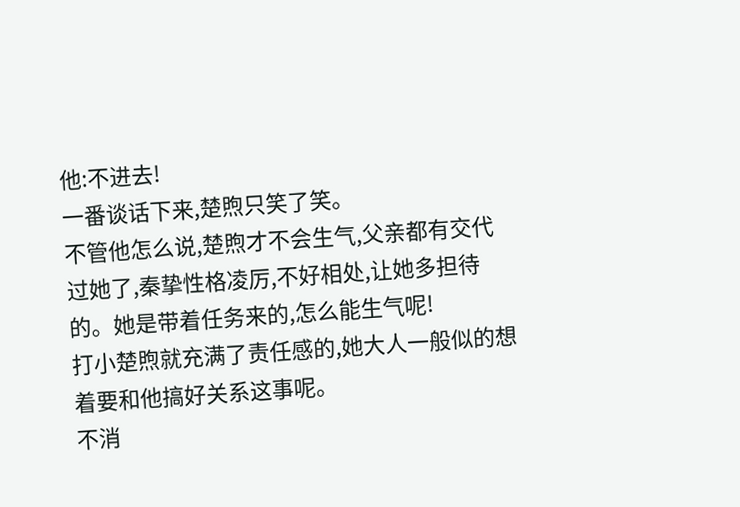他:不进去!
一番谈话下来,楚煦只笑了笑。
不管他怎么说,楚煦才不会生气,父亲都有交代过她了,秦挚性格凌厉,不好相处,让她多担待的。她是带着任务来的,怎么能生气呢!
打小楚煦就充满了责任感的,她大人一般似的想着要和他搞好关系这事呢。
不消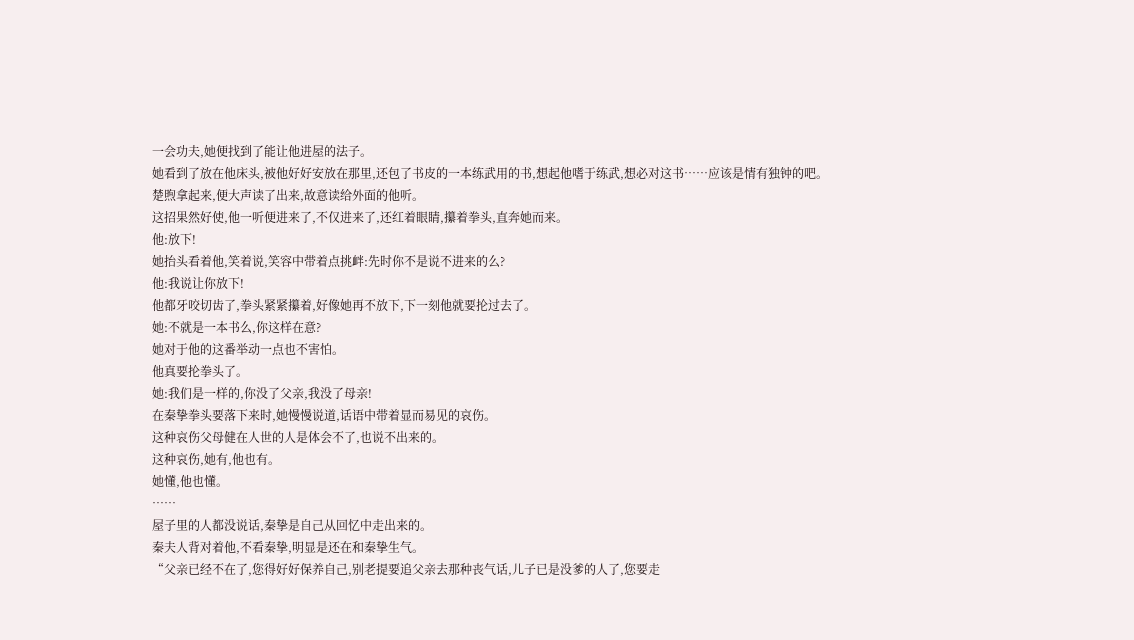一会功夫,她便找到了能让他进屋的法子。
她看到了放在他床头,被他好好安放在那里,还包了书皮的一本练武用的书,想起他嗜于练武,想必对这书……应该是情有独钟的吧。
楚煦拿起来,便大声读了出来,故意读给外面的他听。
这招果然好使,他一听便进来了,不仅进来了,还红着眼睛,攥着拳头,直奔她而来。
他:放下!
她抬头看着他,笑着说,笑容中带着点挑衅:先时你不是说不进来的么?
他:我说让你放下!
他都牙咬切齿了,拳头紧紧攥着,好像她再不放下,下一刻他就要抡过去了。
她:不就是一本书么,你这样在意?
她对于他的这番举动一点也不害怕。
他真要抡拳头了。
她:我们是一样的,你没了父亲,我没了母亲!
在秦挚拳头要落下来时,她慢慢说道,话语中带着显而易见的哀伤。
这种哀伤父母健在人世的人是体会不了,也说不出来的。
这种哀伤,她有,他也有。
她懂,他也懂。
……
屋子里的人都没说话,秦挚是自己从回忆中走出来的。
秦夫人背对着他,不看秦挚,明显是还在和秦挚生气。
“父亲已经不在了,您得好好保养自己,别老提要追父亲去那种丧气话,儿子已是没爹的人了,您要走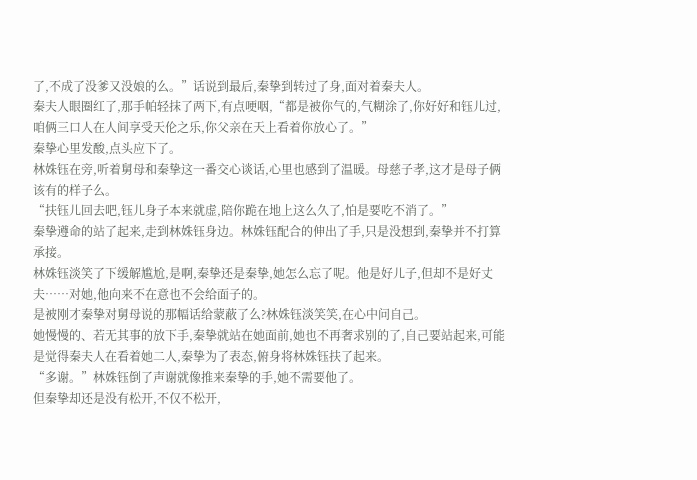了,不成了没爹又没娘的么。”话说到最后,秦挚到转过了身,面对着秦夫人。
秦夫人眼圈红了,那手帕轻抹了两下,有点哽咽,“都是被你气的,气糊涂了,你好好和钰儿过,咱俩三口人在人间享受天伦之乐,你父亲在天上看着你放心了。”
秦挚心里发酸,点头应下了。
林姝钰在旁,听着舅母和秦挚这一番交心谈话,心里也感到了温暖。母慈子孝,这才是母子俩该有的样子么。
“扶钰儿回去吧,钰儿身子本来就虚,陪你跪在地上这么久了,怕是要吃不消了。”
秦挚遵命的站了起来,走到林姝钰身边。林姝钰配合的伸出了手,只是没想到,秦挚并不打算承接。
林姝钰淡笑了下缓解尴尬,是啊,秦挚还是秦挚,她怎么忘了呢。他是好儿子,但却不是好丈夫……对她,他向来不在意也不会给面子的。
是被刚才秦挚对舅母说的那幅话给蒙蔽了么?林姝钰淡笑笑,在心中问自己。
她慢慢的、若无其事的放下手,秦挚就站在她面前,她也不再奢求别的了,自己要站起来,可能是觉得秦夫人在看着她二人,秦挚为了表态,俯身将林姝钰扶了起来。
“多谢。”林姝钰倒了声谢就像推来秦挚的手,她不需要他了。
但秦挚却还是没有松开,不仅不松开,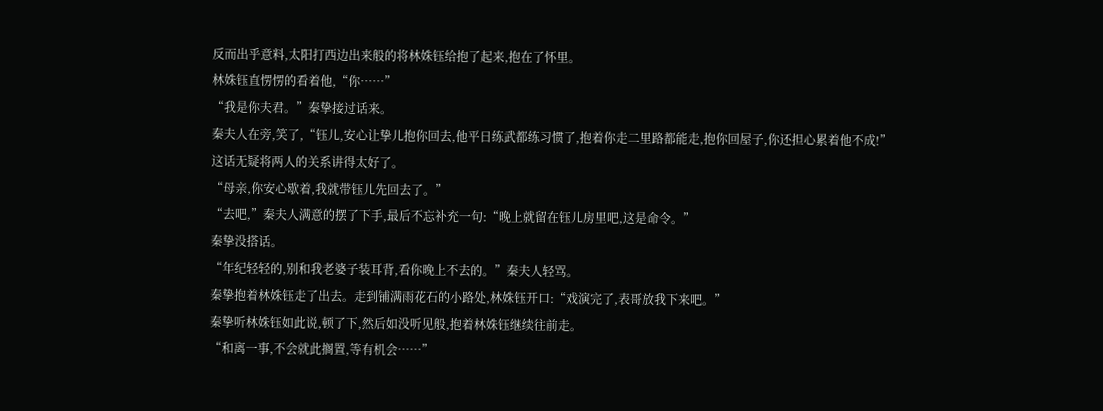反而出乎意料,太阳打西边出来般的将林姝钰给抱了起来,抱在了怀里。
林姝钰直愣愣的看着他,“你……”
“我是你夫君。”秦挚接过话来。
秦夫人在旁,笑了,“钰儿,安心让挚儿抱你回去,他平日练武都练习惯了,抱着你走二里路都能走,抱你回屋子,你还担心累着他不成!”
这话无疑将两人的关系讲得太好了。
“母亲,你安心歇着,我就带钰儿先回去了。”
“去吧,”秦夫人满意的摆了下手,最后不忘补充一句:“晚上就留在钰儿房里吧,这是命令。”
秦挚没搭话。
“年纪轻轻的,别和我老婆子装耳背,看你晚上不去的。”秦夫人轻骂。
秦挚抱着林姝钰走了出去。走到铺满雨花石的小路处,林姝钰开口:“戏演完了,表哥放我下来吧。”
秦挚听林姝钰如此说,顿了下,然后如没听见般,抱着林姝钰继续往前走。
“和离一事,不会就此搁置,等有机会……”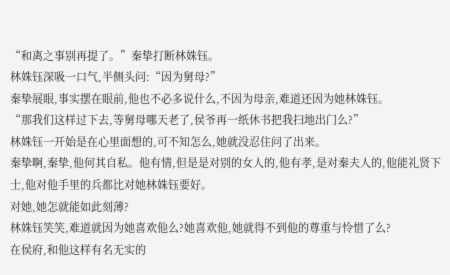“和离之事别再提了。”秦挚打断林姝钰。
林姝钰深吸一口气,半侧头问:“因为舅母?”
秦挚展眼,事实摆在眼前,他也不必多说什么,不因为母亲,难道还因为她林姝钰。
“那我们这样过下去,等舅母哪天老了,侯爷再一纸休书把我扫地出门么?”
林姝钰一开始是在心里面想的,可不知怎么,她就没忍住问了出来。
秦挚啊,秦挚,他何其自私。他有情,但是是对别的女人的,他有孝,是对秦夫人的,他能礼贤下士,他对他手里的兵都比对她林姝钰要好。
对她,她怎就能如此刻薄?
林姝钰笑笑,难道就因为她喜欢他么?她喜欢他,她就得不到他的尊重与怜惜了么?
在侯府,和他这样有名无实的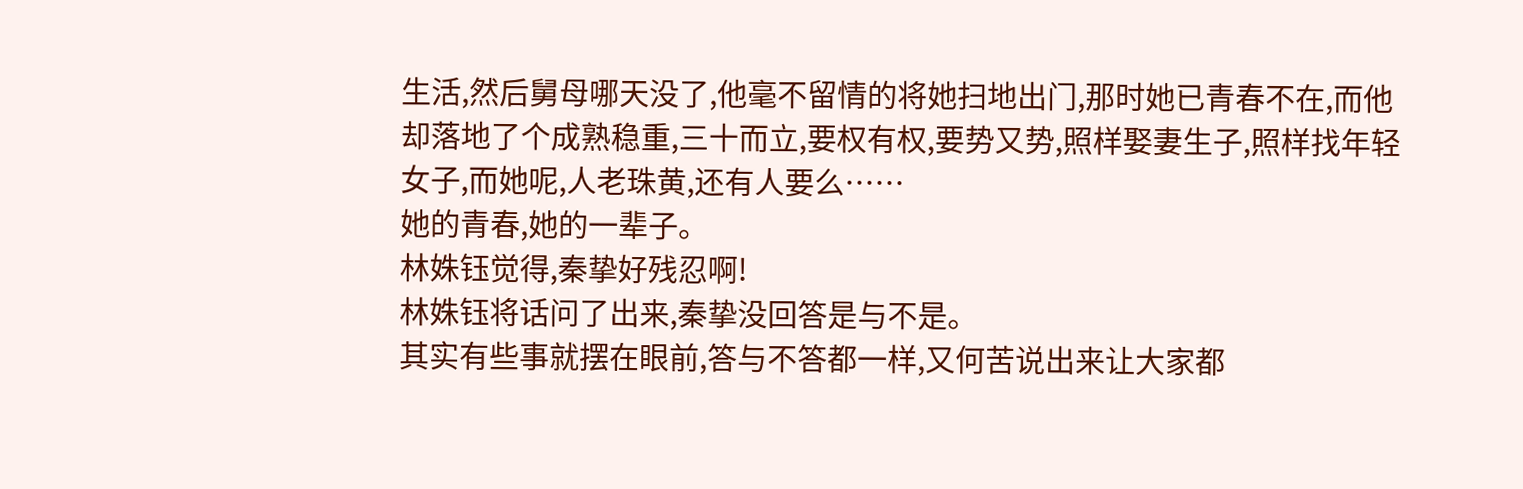生活,然后舅母哪天没了,他毫不留情的将她扫地出门,那时她已青春不在,而他却落地了个成熟稳重,三十而立,要权有权,要势又势,照样娶妻生子,照样找年轻女子,而她呢,人老珠黄,还有人要么……
她的青春,她的一辈子。
林姝钰觉得,秦挚好残忍啊!
林姝钰将话问了出来,秦挚没回答是与不是。
其实有些事就摆在眼前,答与不答都一样,又何苦说出来让大家都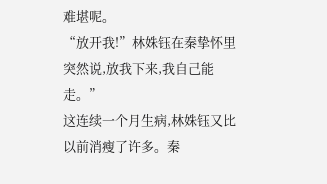难堪呢。
“放开我!”林姝钰在秦挚怀里突然说,放我下来,我自己能走。”
这连续一个月生病,林姝钰又比以前消瘦了许多。秦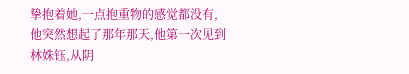挚抱着她,一点抱重物的感觉都没有,他突然想起了那年那天,他第一次见到林姝钰,从阴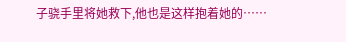子骁手里将她救下,他也是这样抱着她的……